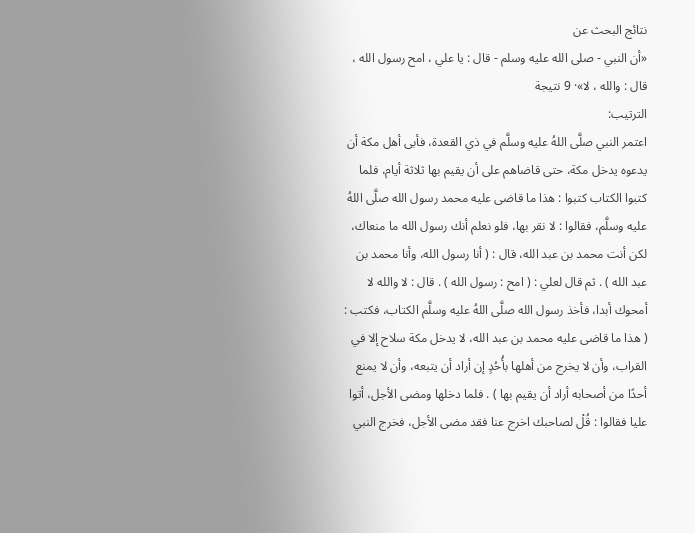نتائج البحث عن
«أن النبي - صلى الله عليه وسلم - قال : يا علي ، امح رسول الله ، قال : والله ، لا»· 9 نتيجة
الترتيب:
اعتمر النبي صلَّى اللهُ عليه وسلَّم في ذي القعدة، فأبى أهل مكة أن يدعوه يدخل مكة، حتى قاضاهم على أن يقيم بها ثلاثة أيام، فلما كتبوا الكتاب كتبوا : هذا ما قاضى عليه محمد رسول الله صلَّى اللهُ عليه وسلَّم، فقالوا : لا نقر بها، فلو نعلم أنك رسول الله ما منعاك، لكن أنت محمد بن عبد الله، قال : ( أنا رسول الله، وأنا محمد بن عبد الله ) . ثم قال لعلي : ( امح : رسول الله ) . قال : لا والله لا أمحوك أبدا، فأخذ رسول الله صلَّى اللهُ عليه وسلَّم الكتاب، فكتب : ( هذا ما قاضى عليه محمد بن عبد الله، لا يدخل مكة سلاح إلا في القراب، وأن لا يخرج من أهلها بأُحُدٍ إن أراد أن يتبعه، وأن لا يمنع أحدًا من أصحابه أراد أن يقيم بها ) . فلما دخلها ومضى الأجل، أتوا عليا فقالوا : قُلْ لصاحبك اخرج عنا فقد مضى الأجل، فخرج النبي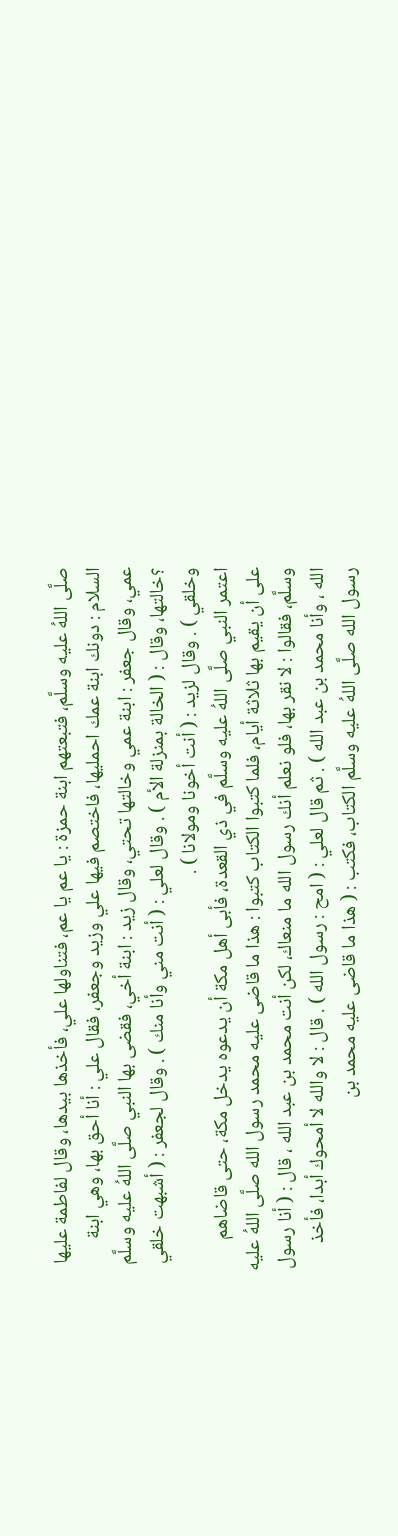صلَّى اللهُ عليه وسلَّم، فتبعتهم ابنة حمزة : يا عم يا عم، فتناولها علي، فأخذها بيدها، وقال لفاطمة عليها السلام : دونك ابنة عمك احمليها، فاختصم فيها علي وزيد وجعفر، فقال علي : أنا أحق بها، وهي ابنة عمي، وقال جعفر : ابنة عمي وخالتها تحتي، وقال زيد : ابنة أخي، فقضى بها النبي صلَّى اللهُ عليه وسلَّم ؟خالتها، وقال : ( الخالة بمنزلة الأم ) . وقال لعلي : ( أنت مني وأنا منك ) . وقال لجعفر : ( أشبهت خلقي وخلقي ) . وقال لزيد : ( أنت أخونا ومولانا ) .
اعتمر النبي صلَّى اللهُ عليه وسلَّم في ذي القعدة، فأبى أهل مكة أن يدعوه يدخل مكة، حتى قاضاهم على أن يقيم بها ثلاثة أيام، فلما كتبوا الكتاب كتبوا : هذا ما قاضى عليه محمد رسول الله صلَّى اللهُ عليه وسلَّم، فقالوا : لا نقر بها، فلو نعلم أنك رسول الله ما منعاك، لكن أنت محمد بن عبد الله ، قال : ( أنا رسول الله ، وأنا محمد بن عبد الله ) . ثم قال لعلي : ( امح : رسول الله ) . قال : لا والله لا أمحوك أبدا، فأخذ رسول الله صلَّى اللهُ عليه وسلَّم الكتاب، فكتب : ( هذا ما قاضى عليه محمد بن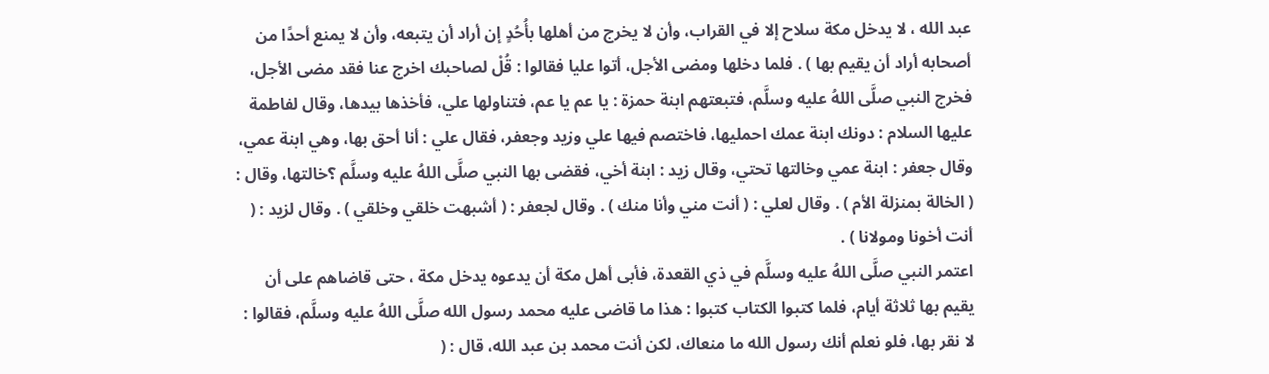عبد الله ، لا يدخل مكة سلاح إلا في القراب، وأن لا يخرج من أهلها بأُحُدٍ إن أراد أن يتبعه، وأن لا يمنع أحدًا من أصحابه أراد أن يقيم بها ) . فلما دخلها ومضى الأجل، أتوا عليا فقالوا : قُلْ لصاحبك اخرج عنا فقد مضى الأجل، فخرج النبي صلَّى اللهُ عليه وسلَّم، فتبعتهم ابنة حمزة : يا عم يا عم، فتناولها علي، فأخذها بيدها، وقال لفاطمة عليها السلام : دونك ابنة عمك احمليها، فاختصم فيها علي وزيد وجعفر، فقال علي : أنا أحق بها، وهي ابنة عمي، وقال جعفر : ابنة عمي وخالتها تحتي، وقال زيد : ابنة أخي، فقضى بها النبي صلَّى اللهُ عليه وسلَّم ؟خالتها، وقال : ( الخالة بمنزلة الأم ) . وقال لعلي : ( أنت مني وأنا منك ) . وقال لجعفر : ( أشبهت خلقي وخلقي ) . وقال لزيد : ( أنت أخونا ومولانا ) .
اعتمر النبي صلَّى اللهُ عليه وسلَّم في ذي القعدة، فأبى أهل مكة أن يدعوه يدخل مكة ، حتى قاضاهم على أن يقيم بها ثلاثة أيام، فلما كتبوا الكتاب كتبوا : هذا ما قاضى عليه محمد رسول الله صلَّى اللهُ عليه وسلَّم، فقالوا : لا نقر بها، فلو نعلم أنك رسول الله ما منعاك، لكن أنت محمد بن عبد الله، قال : (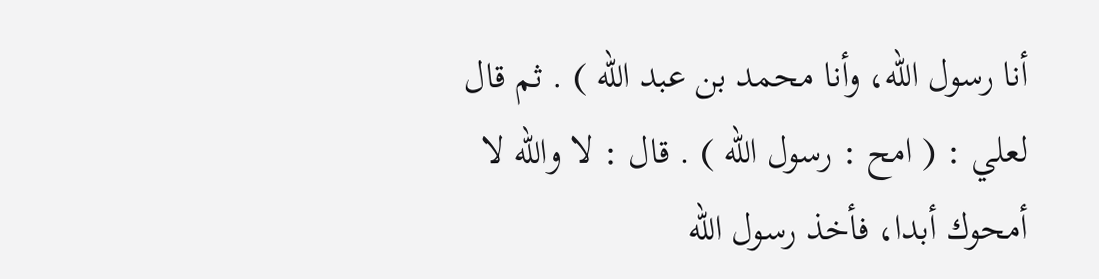أنا رسول الله، وأنا محمد بن عبد الله ) . ثم قال لعلي : ( امح : رسول الله ) . قال : لا والله لا أمحوك أبدا، فأخذ رسول الله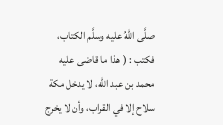صلَّى اللهُ عليه وسلَّم الكتاب، فكتب : ( هذا ما قاضى عليه محمد بن عبد الله، لا يدخل مكة سلاح إلا في القراب، وأن لا يخرج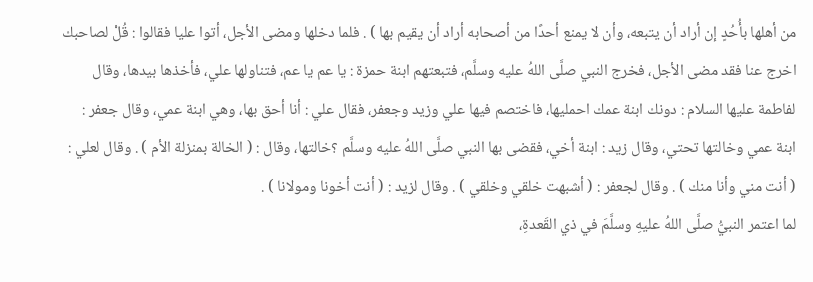من أهلها بأُحُدٍ إن أراد أن يتبعه، وأن لا يمنع أحدًا من أصحابه أراد أن يقيم بها ) . فلما دخلها ومضى الأجل، أتوا عليا فقالوا : قُلْ لصاحبك اخرج عنا فقد مضى الأجل، فخرج النبي صلَّى اللهُ عليه وسلَّم، فتبعتهم ابنة حمزة : يا عم يا عم، فتناولها علي، فأخذها بيدها، وقال لفاطمة عليها السلام : دونك ابنة عمك احمليها، فاختصم فيها علي وزيد وجعفر، فقال علي : أنا أحق بها، وهي ابنة عمي، وقال جعفر : ابنة عمي وخالتها تحتي، وقال زيد : ابنة أخي، فقضى بها النبي صلَّى اللهُ عليه وسلَّم ؟خالتها، وقال : ( الخالة بمنزلة الأم ) . وقال لعلي : ( أنت مني وأنا منك ) . وقال لجعفر : ( أشبهت خلقي وخلقي ) . وقال لزيد : ( أنت أخونا ومولانا ) .
لما اعتمر النبيُّ صلَّى اللهُ عليهِ وسلَّمَ في ذي القَعدةِ،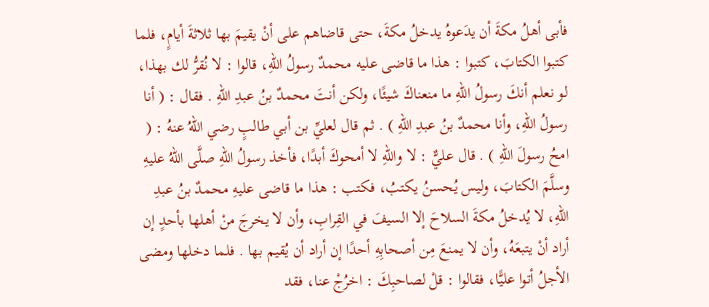فأبى أهلُ مكةَ أن يدَعوهُ يدخلُ مكةَ، حتى قاضاهم على أنْ يقيمَ بها ثلاثةَ أيامٍ، فلما كتبوا الكتابَ، كتبوا : هذا ما قاضى عليه محمدٌ رسولُ اللهِ، قالوا : لا نُقرُّ لك بهذا، لو نعلم أنكَ رسولُ اللهِ ما منعناكَ شيئًا، ولكن أنتَ محمدٌ بنُ عبدِ اللهِ . فقال : ( أنا رسولُ اللهِ، وأنا محمدٌ بنُ عبدِ اللهِ ) . ثم قال لعليِّ بن أبي طالبٍ رضي اللهُ عنهُ : ( امحُ رسولَ اللهِ ) . قال عليٌّ : لا واللهِ لا أمحوكَ أبدًا، فأخذ رسولُ اللهِ صلَّى اللهُ عليهِ وسلَّمَ الكتابَ، وليس يُحسنُ يكتبُ، فكتب : هذا ما قاضى عليهِ محمدٌ بنُ عبدِ اللهِ، لا يُدخلُ مكةَ السلاحَ إلا السيفَ في القِرابِ، وأن لا يخرجَ منْ أهلها بأحدٍ إن أراد أنْ يتبعَهُ، وأن لا يمنعَ مِن أصحابِهِ أحدًا إن أراد أن يُقيم بها . فلما دخلها ومضى الأجلُ أتوا عليًّا، فقالوا : قلْ لصاحبِكَ : اخرُجْ عنا، فقد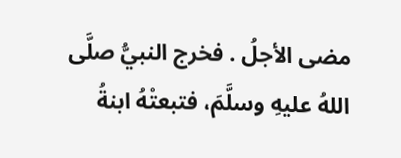مضى الأجلُ . فخرج النبيُّ صلَّى اللهُ عليهِ وسلَّمَ، فتبعتْهُ ابنةُ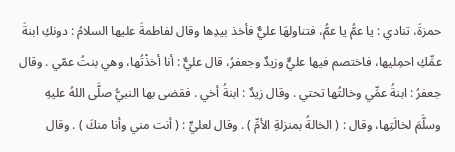حمزةَ، تنادي : يا عمُّ يا عمُّ، فتناولهَا عليٌّ فأخذ بيدِها وقال لفاطمةَ عليها السلامُ : دونكِ ابنةَ عمِّكِ احمِليها، فاختصم فيها عليٌّ وزيدٌ وجعفرُ، قال عليٌّ : أنا أخذْتُها، وهي بنتُ عمّي . وقال جعفرُ : ابنةُ عمِّي وخالتُها تحتي . وقال زيدٌ : ابنةُ أخي . فقضى بها النبيُّ صلَّى اللهُ عليهِ وسلَّمَ لخالَتِها، وقال : ( الخالةُ بمنزلةِ الأمِّ ) . وقال لعليٍّ : ( أنت مني وأنا منكَ ) . وقال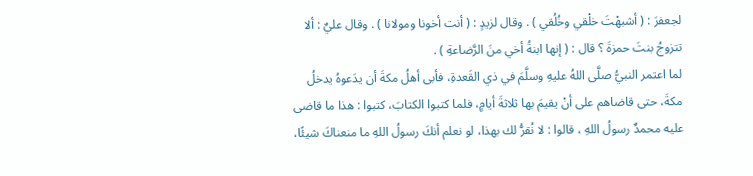لجعفرَ : ( أشبهْتَ خلْقي وخُلُقي ) . وقال لزيدٍ : ( أنت أخونا ومولانا ) . وقال عليٌ : ألا تتزوجُ بنتَ حمزةَ ؟ قال : ( إنها ابنةُ أخي منَ الرَّضاعةِ ) .
لما اعتمر النبيُّ صلَّى اللهُ عليهِ وسلَّمَ في ذي القَعدةِ، فأبى أهلُ مكةَ أن يدَعوهُ يدخلُ مكةَ، حتى قاضاهم على أنْ يقيمَ بها ثلاثةَ أيامٍ، فلما كتبوا الكتابَ، كتبوا : هذا ما قاضى عليه محمدٌ رسولُ اللهِ ، قالوا : لا نُقرُّ لك بهذا، لو نعلم أنكَ رسولُ اللهِ ما منعناكَ شيئًا،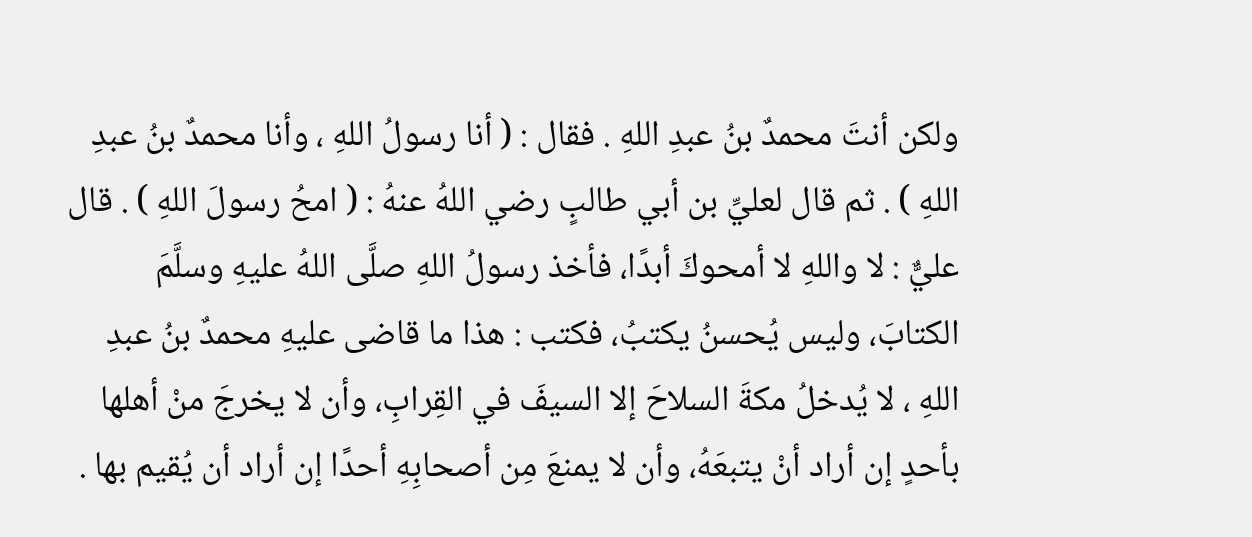ولكن أنتَ محمدٌ بنُ عبدِ اللهِ . فقال : ( أنا رسولُ اللهِ ، وأنا محمدٌ بنُ عبدِ اللهِ ) . ثم قال لعليِّ بن أبي طالبٍ رضي اللهُ عنهُ : ( امحُ رسولَ اللهِ ) . قال عليٌّ : لا واللهِ لا أمحوكَ أبدًا، فأخذ رسولُ اللهِ صلَّى اللهُ عليهِ وسلَّمَ الكتابَ، وليس يُحسنُ يكتبُ، فكتب : هذا ما قاضى عليهِ محمدٌ بنُ عبدِ اللهِ ، لا يُدخلُ مكةَ السلاحَ إلا السيفَ في القِرابِ، وأن لا يخرجَ منْ أهلها بأحدٍ إن أراد أنْ يتبعَهُ، وأن لا يمنعَ مِن أصحابِهِ أحدًا إن أراد أن يُقيم بها .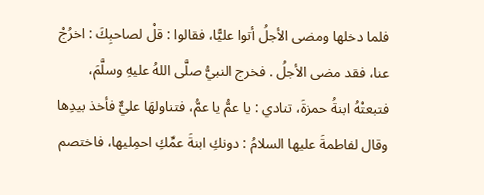فلما دخلها ومضى الأجلُ أتوا عليًّا، فقالوا : قلْ لصاحبِكَ : اخرُجْ عنا، فقد مضى الأجلُ . فخرج النبيُّ صلَّى اللهُ عليهِ وسلَّمَ، فتبعتْهُ ابنةُ حمزةَ، تنادي : يا عمُّ يا عمُّ، فتناولهَا عليٌّ فأخذ بيدِها وقال لفاطمةَ عليها السلامُ : دونكِ ابنةَ عمِّكِ احمِليها، فاختصم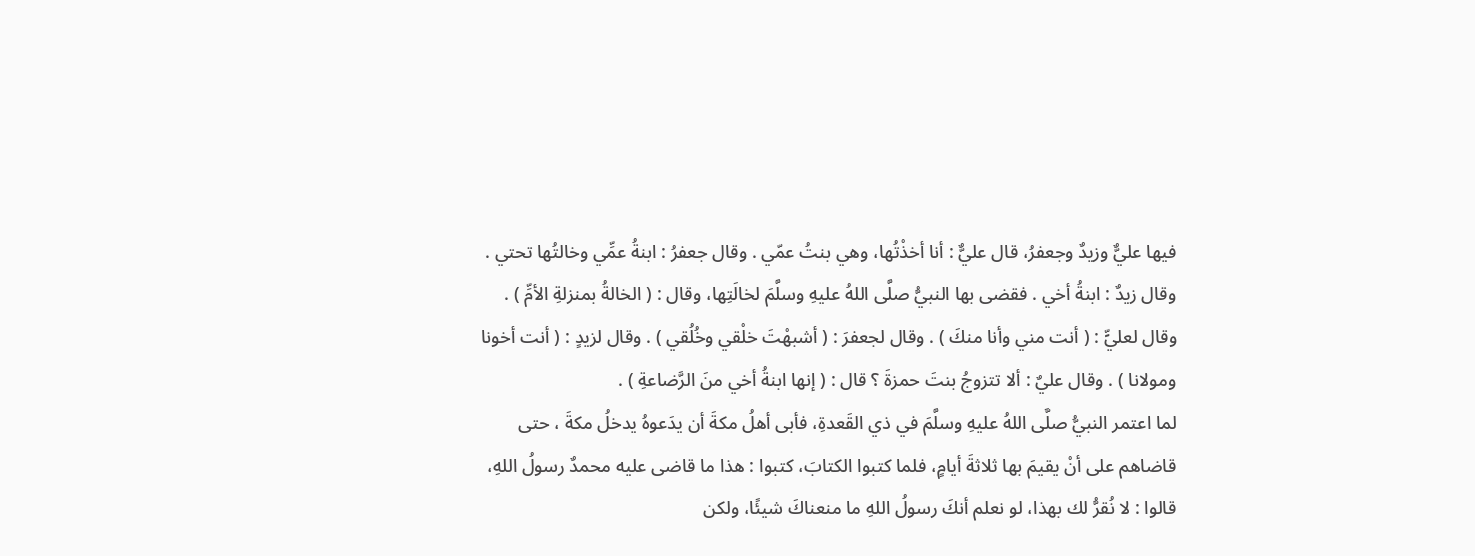فيها عليٌّ وزيدٌ وجعفرُ، قال عليٌّ : أنا أخذْتُها، وهي بنتُ عمّي . وقال جعفرُ : ابنةُ عمِّي وخالتُها تحتي . وقال زيدٌ : ابنةُ أخي . فقضى بها النبيُّ صلَّى اللهُ عليهِ وسلَّمَ لخالَتِها، وقال : ( الخالةُ بمنزلةِ الأمِّ ) . وقال لعليٍّ : ( أنت مني وأنا منكَ ) . وقال لجعفرَ : ( أشبهْتَ خلْقي وخُلُقي ) . وقال لزيدٍ : ( أنت أخونا ومولانا ) . وقال عليٌ : ألا تتزوجُ بنتَ حمزةَ ؟ قال : ( إنها ابنةُ أخي منَ الرَّضاعةِ ) .
لما اعتمر النبيُّ صلَّى اللهُ عليهِ وسلَّمَ في ذي القَعدةِ، فأبى أهلُ مكةَ أن يدَعوهُ يدخلُ مكةَ ، حتى قاضاهم على أنْ يقيمَ بها ثلاثةَ أيامٍ، فلما كتبوا الكتابَ، كتبوا : هذا ما قاضى عليه محمدٌ رسولُ اللهِ، قالوا : لا نُقرُّ لك بهذا، لو نعلم أنكَ رسولُ اللهِ ما منعناكَ شيئًا، ولكن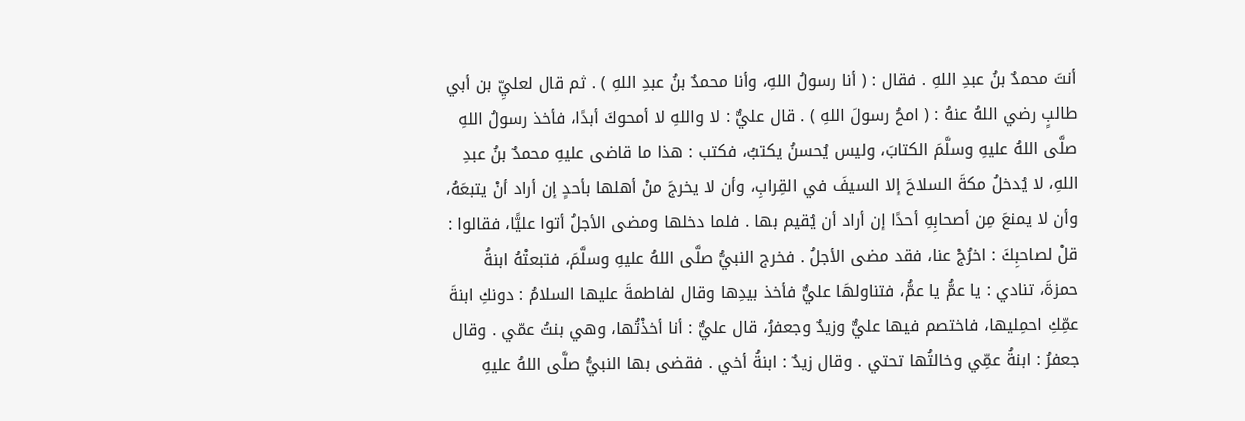أنتَ محمدٌ بنُ عبدِ اللهِ . فقال : ( أنا رسولُ اللهِ، وأنا محمدٌ بنُ عبدِ اللهِ ) . ثم قال لعليِّ بن أبي طالبٍ رضي اللهُ عنهُ : ( امحُ رسولَ اللهِ ) . قال عليٌّ : لا واللهِ لا أمحوكَ أبدًا، فأخذ رسولُ اللهِ صلَّى اللهُ عليهِ وسلَّمَ الكتابَ، وليس يُحسنُ يكتبُ، فكتب : هذا ما قاضى عليهِ محمدٌ بنُ عبدِ اللهِ، لا يُدخلُ مكةَ السلاحَ إلا السيفَ في القِرابِ، وأن لا يخرجَ منْ أهلها بأحدٍ إن أراد أنْ يتبعَهُ، وأن لا يمنعَ مِن أصحابِهِ أحدًا إن أراد أن يُقيم بها . فلما دخلها ومضى الأجلُ أتوا عليًّا، فقالوا : قلْ لصاحبِكَ : اخرُجْ عنا، فقد مضى الأجلُ . فخرج النبيُّ صلَّى اللهُ عليهِ وسلَّمَ، فتبعتْهُ ابنةُ حمزةَ، تنادي : يا عمُّ يا عمُّ، فتناولهَا عليٌّ فأخذ بيدِها وقال لفاطمةَ عليها السلامُ : دونكِ ابنةَ عمِّكِ احمِليها، فاختصم فيها عليٌّ وزيدٌ وجعفرُ، قال عليٌّ : أنا أخذْتُها، وهي بنتُ عمّي . وقال جعفرُ : ابنةُ عمِّي وخالتُها تحتي . وقال زيدٌ : ابنةُ أخي . فقضى بها النبيُّ صلَّى اللهُ عليهِ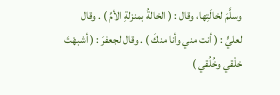وسلَّمَ لخالَتِها، وقال : ( الخالةُ بمنزلةِ الأمِّ ) . وقال لعليٍّ : ( أنت مني وأنا منكَ ) . وقال لجعفرَ : ( أشبهْتَ خلْقي وخُلُقي )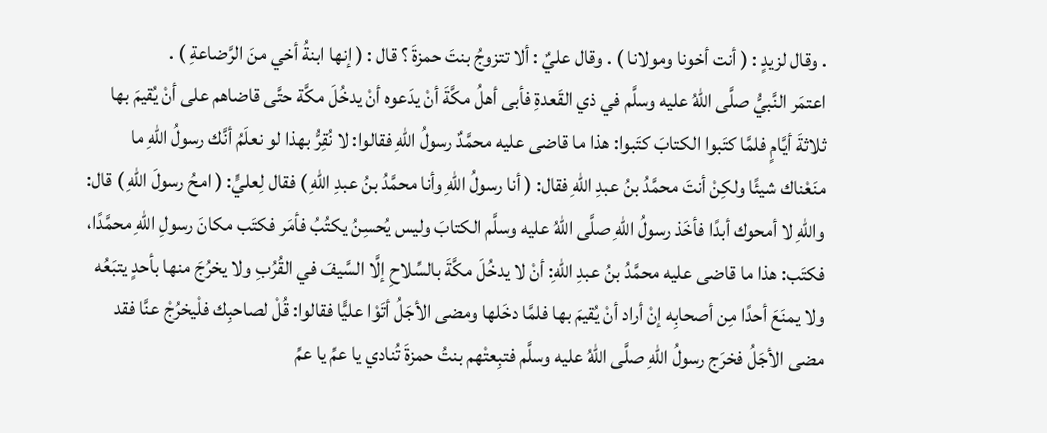. وقال لزيدٍ : ( أنت أخونا ومولانا ) . وقال عليٌ : ألا تتزوجُ بنتَ حمزةَ ؟ قال : ( إنها ابنةُ أخي منَ الرَّضاعةِ ) .
اعتمَر النَّبيُّ صلَّى اللهُ عليه وسلَّم في ذي القَعدةِ فأبى أهلُ مكَّةَ أنْ يدَعوه أنْ يدخُلَ مكَّة حتَّى قاضاهم على أنْ يُقيمَ بها ثلاثةَ أيَّامٍ فلمَّا كتَبوا الكتابَ كتَبوا: هذا ما قاضى عليه محمَّدٌ رسولُ اللهِ فقالوا: لا نُقِرُّ بهذا لو نعلَمُ أنَّك رسولُ اللهِ ما منَعْناك شيئًا ولكِنْ أنتَ محمَّدُ بنُ عبدِ اللهِ فقال: ( أنا رسولُ اللهِ وأنا محمَّدُ بنُ عبدِ اللهِ ) فقال لِعليٍّ: ( امحُ رسولَ اللهِ ) قال: واللهِ لا أمحوك أبدًا فأخَذ رسولُ اللهِ صلَّى اللهُ عليه وسلَّم الكتابَ وليس يُحسِنُ يكتُبُ فأمَر فكتَب مكانَ رسولِ اللهِ محمَّدًا، فكتَب: هذا ما قاضى عليه محمَّدُ بنُ عبدِ اللهِ: أنْ لا يدخُلَ مكَّةَ بالسِّلاحِ إلَّا السَّيفَ في القُرُبِ ولا يخرُجَ منها بأحدٍ يتبَعُه ولا يمنَعَ أحدًا مِن أصحابِه إنْ أراد أنْ يُقيمَ بها فلمَّا دخَلها ومضى الأجَلُ أتَوْا عليًّا فقالوا: قُلْ لصاحبِك فلْيخرُجْ عنَّا فقد مضى الأجَلُ فخرَج رسولُ اللهِ صلَّى اللهُ عليه وسلَّم فتبِعتْهم بنتُ حمزةَ تُنادي يا عمِّ يا عمِّ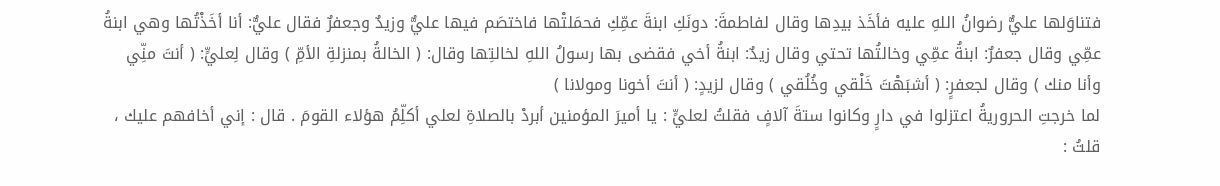فتناوَلها عليٌّ رضوانُ اللهِ عليه فأخَذ بيدِها وقال لفاطمةَ: دونَكِ ابنةَ عمِّكِ فحمَلتْها فاختصَم فيها عليٌّ وزيدٌ وجعفرٌ فقال عليٌّ: أنا أخَذْتُها وهي ابنةُ عمِّي وقال جعفرٌ: ابنةُ عمِّي وخالتُها تحتي وقال زيدٌ: ابنةُ أخي فقضى بها رسولُ اللهِ لخالتِها وقال: ( الخالةُ بمنزلةِ الأمِّ ) وقال لِعليٍّ: ( أنتَ منِّي وأنا منك ) وقال لجعفرٍ: ( أشبَهْتَ خَلْقي وخُلُقي ) وقال لزيدٍ: ( أنتَ أخونا ومولانا )
لما خرجتِ الحروريةُ اعتزلوا في دارٍ وكانوا ستةَ آلافٍ فقلتُ لعليٍّ : يا أميرَ المؤمنين أبردْ بالصلاةِ لعلي أكلِّمُ هؤلاء القومَ . قال : إني أخافهم عليك ، قلتُ :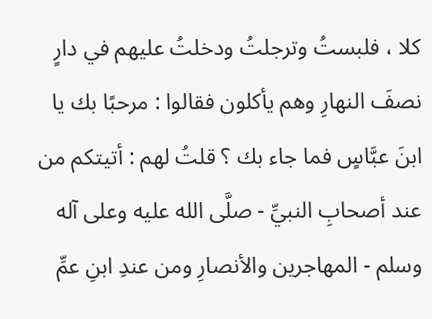كلا ، فلبستُ وترجلتُ ودخلتُ عليهم في دارٍ نصفَ النهارِ وهم يأكلون فقالوا : مرحبًا بك يا ابنَ عبَّاسٍ فما جاء بك ؟ قلتُ لهم : أتيتكم من عند أصحابِ النبيِّ - صلَّى الله عليه وعلى آله وسلم - المهاجرين والأنصارِ ومن عندِ ابنِ عمِّ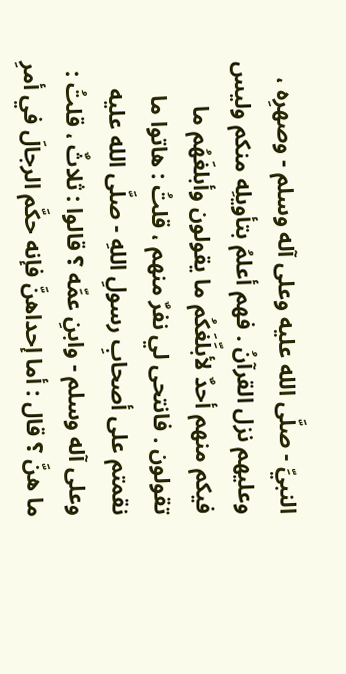النبيِّ - صلَّى الله عليه وعلى آله وسلم - وصهرِه ، وعليهم نزل القرآنُ . فهم أعلمُ بتأويلِه منكم وليس فيكم منهم أحدٌ لأبلِّغَكُم ما يقولون وأبلغَهُم ما تقولون . فانتحى لي نفرٌ منهم ، قلتُ : هاتوا ما نقمتم على أصحابِ رسولِ اللهِ - صلَّى الله عليه وعلى آله وسلم - وابنِ عمِّه ؟ قالوا : ثلاثٌ ، قلتُ : ما هنَّ ؟ قال : أما إحداهنَّ فإنه حكَّم الرجالَ في أمرِ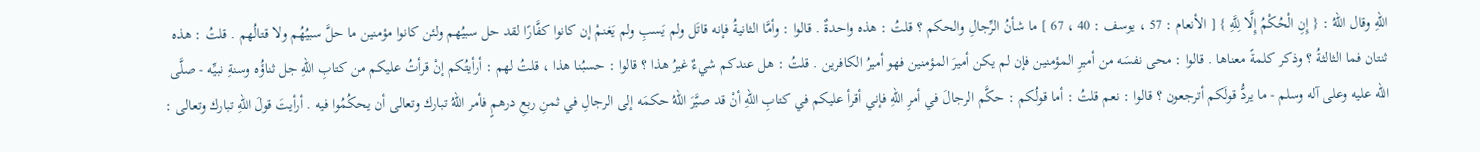اللهِ وقال اللهُ : { إِنِ الْحُكْمُ إِلَّا لِلَّهِ } [ الأنعام : 57 ، يوسف : 40 ، 67 ] ما شأنُ الرِّجالِ والحكم ؟ قلتُ : هذه واحدةٌ . قالوا : وأمَّا الثانيةُ فإنه قاتَل ولم يَسبِ ولم يَغنمْ إن كانوا كفَّارًا لقد حل سبيُهم ولئن كانوا مؤمنين ما حلَّ سبيُهُم ولا قتالُهم . قلتُ : هذه ثنتان فما الثالثةُ ؟ وذكر كلمةً معناها . قالوا : محى نفسَه من أميرِ المؤمنين فإن لم يكن أميرَ المؤمنين فهو أميرُ الكافرين . قلتُ : هل عندكم شيءٌ غيرُ هذا ؟ قالوا : حسبُنا هذا ، قلتُ لهم : أرأيتُكم إنْ قرأتُ عليكم من كتابِ اللهِ جل ثناؤُه وسنةِ نبيِّه - صلَّى الله عليه وعلى آله وسلم - ما يردُّ قولَكم أترجعون ؟ قالوا : نعم قلتُ : أما قولُكم : حكَّم الرجالَ في أمرِ اللهِ فإني أقرأ عليكم في كتابِ اللهِ أنْ قد صيَّرَ اللهُ حكمَه إلى الرجالِ في ثمنِ ربعِ درهمٍ فأمر اللهُ تبارك وتعالى أن يحكُمُوا فيه . أرأيتَ قولَ اللهِ تبارك وتعالى :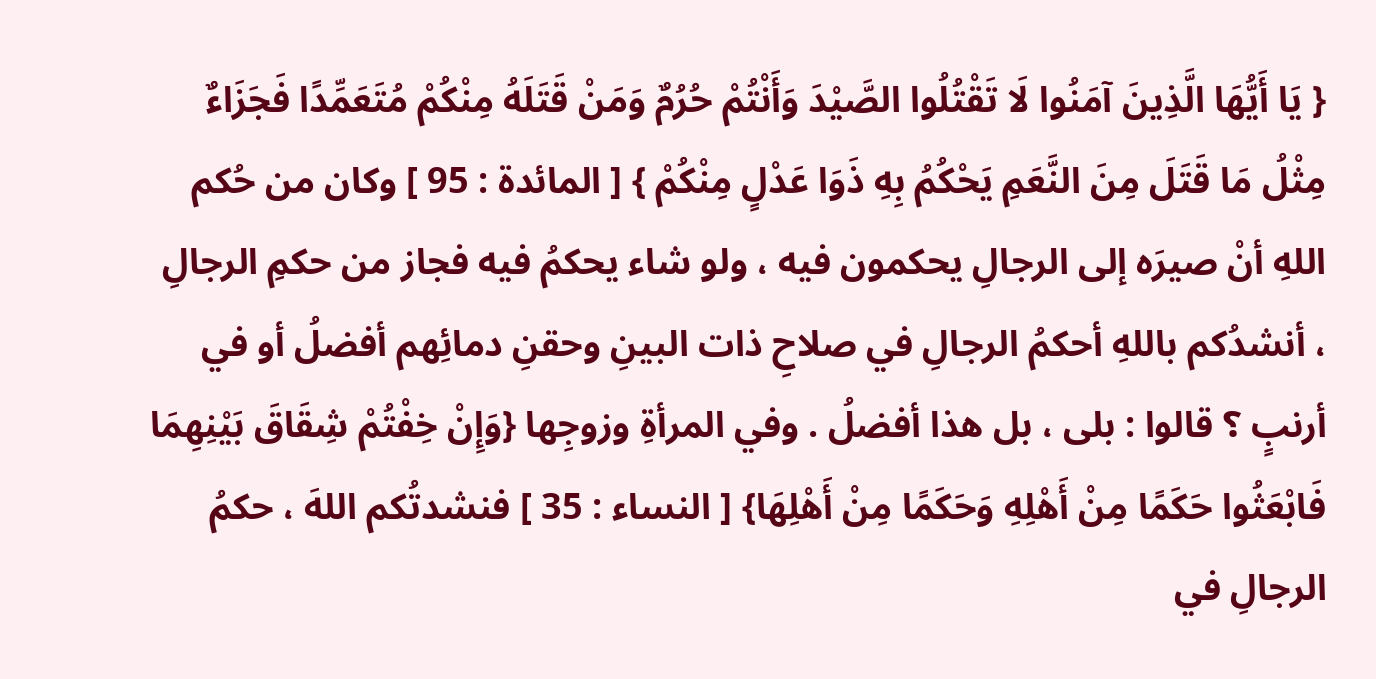{ يَا أَيُّهَا الَّذِينَ آمَنُوا لَا تَقْتُلُوا الصَّيْدَ وَأَنْتُمْ حُرُمٌ وَمَنْ قَتَلَهُ مِنْكُمْ مُتَعَمِّدًا فَجَزَاءٌ مِثْلُ مَا قَتَلَ مِنَ النَّعَمِ يَحْكُمُ بِهِ ذَوَا عَدْلٍ مِنْكُمْ } [ المائدة : 95 ] وكان من حُكم اللهِ أنْ صيرَه إلى الرجالِ يحكمون فيه ، ولو شاء يحكمُ فيه فجاز من حكمِ الرجالِ ، أنشدُكم باللهِ أحكمُ الرجالِ في صلاحِ ذات البينِ وحقنِ دمائِهم أفضلُ أو في أرنبٍ ؟ قالوا : بلى ، بل هذا أفضلُ . وفي المرأةِ وزوجِها {وَإِنْ خِفْتُمْ شِقَاقَ بَيْنِهِمَا فَابْعَثُوا حَكَمًا مِنْ أَهْلِهِ وَحَكَمًا مِنْ أَهْلِهَا} [ النساء : 35 ] فنشدتُكم اللهَ ، حكمُ الرجالِ في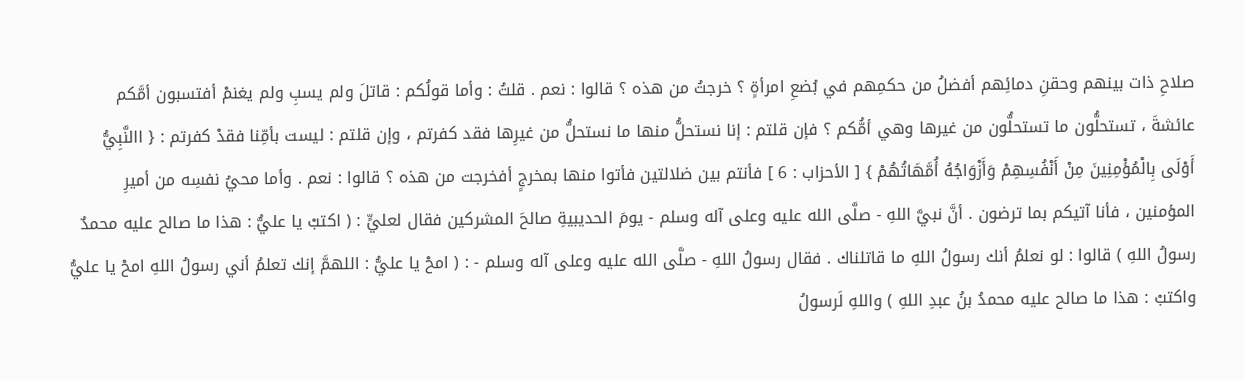صلاحِ ذات بينهم وحقنِ دمائِهم أفضلُ من حكمِهم في بُضعِ امرأةٍ ؟ خرجتُ من هذه ؟ قالوا : نعم . قلتُ : وأما قولُكم : قاتلَ ولم يسبِ ولم يغنمْ أفتسبون أمَّكم عائشةَ ، تستحلُّون ما تستحلُّون من غيرها وهي أمُّكم ؟ فإن قلتم : إنا نستحلُّ منها ما نستحلُّ من غيرِها فقد كفرتم ، وإن قلتم : ليست بأمِّنا فقدْ كفرتم : { االنَّبِيُّ أَوْلَى بِالْمُؤْمِنِينَ مِنْ أَنْفُسِهِمْ وَأَزْوَاجُهُ أُمَّهَاتُهُمْ } [ الأحزاب : 6 ] فأنتم بين ضلالتين فأتوا منها بمخرجٍ أفخرجت من هذه ؟ قالوا : نعم . وأما محيُ نفسِه من أميرِ المؤمنين ، فأنا آتيكم بما ترضون . أنَّ نبيَّ اللهِ - صلَّى الله عليه وعلى آله وسلم - يومَ الحديبيةِ صالحَ المشركين فقال لعليٍّ : ( اكتبْ يا عليُّ : هذا ما صالح عليه محمدٌ رسولُ اللهِ ) قالوا : لو نعلمُ أنك رسولُ اللهِ ما قاتلناك . فقال رسولُ اللهِ - صلَّى الله عليه وعلى آله وسلم - : ( امحْ يا عليُّ : اللهمَّ إنك تعلمُ أني رسولُ اللهِ امحْ يا عليُّ واكتبْ : هذا ما صالح عليه محمدُ بنُ عبدِ اللهِ ) واللهِ لَرسولُ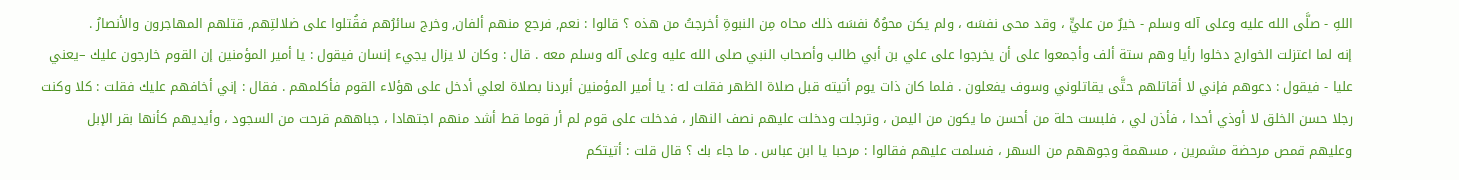اللهِ - صلَّى الله عليه وعلى آله وسلم - خيرٌ من عليٍّ ، وقد محى نفسَه ، ولم يكن محوُهُ نفسَه ذلك محاه مِن النبوةِ أخرجتُ من هذه ؟ قالوا : نعم, فرجع منهم ألفان, وخرج سائرُهم فقُتلوا على ضلالتِهم, قتلهم المهاجرون والأنصارُ .
إنه لما اعتزلت الخوارج دخلوا رأيا وهم ستة ألف وأجمعوا على أن يخرجوا على علي بن أبي طالب وأصحاب النبي صلى الله عليه وعلى آله وسلم معه . قال : وكان لا يزال يجيء إنسان فيقول : يا أمير المؤمنين إن القوم خارجون عليك –يعني عليا - فيقول : دعوهم فإني لا أقاتلهم حتَّى يقاتلوني وسوف يفعلون . فلما كان ذات يوم أتيته قبل صلاة الظهر فقلت له : يا أمير المؤمنين أبردنا بصلاة لعلي أدخل على هؤلاء القوم فأكلمهم . فقال : إني أخافهم عليك فقلت : كلا وكنت رجلا حسن الخلق لا أوذي أحدا ، فأذن لي ، فلبست حلة من أحسن ما يكون من اليمن ، وترجلت ودخلت عليهم نصف النهار ، فدخلت على قوم لم أر قوما قط أشد منهم اجتهادا ، جباههم قرحت من السجود ، وأيديهم كأنها بقر الإبل وعليهم قمص مرحضة مشمرين ، مسهمة وجوههم من السهر ، فسلمت عليهم فقالوا : مرحبا يا ابن عباس . ما جاء بك ؟ قال قلت : أتيتكم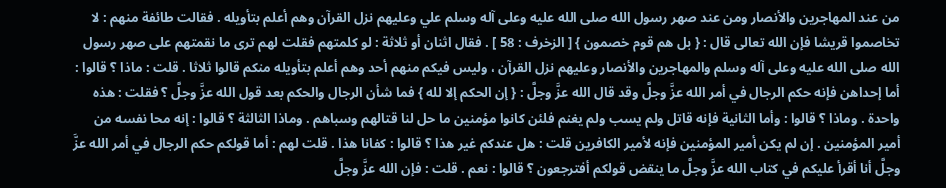من عند المهاجرين والأنصار ومن عند صهر رسول الله صلى الله عليه وعلى آله وسلم علي وعليهم نزل القرآن وهم أعلم بتأويله . فقالت طائفة منهم : لا تخاصموا قريشا فإن الله تعالى قال : { بل هم قوم خصمون } [ الزخرف : 58 ] . فقال اثنان أو ثلاثة : لو كلمتهم فقلت لهم ترى ما نقمتهم على صهر رسول الله صلى الله عليه وعلى آله وسلم والمهاجرين والأنصار وعليهم نزل القرآن ، وليس فيكم منهم أحد وهم أعلم بتأويله منكم قالوا ثلاثا . قلت : ماذا ؟ قالوا : أما إحداهن فإنه حكم الرجال في أمر الله عزَّ وجلَّ وقد قال الله عزَّ وجلَّ : { إن الحكم إلا لله } فما شأن الرجال والحكم بعد قول الله عزَّ وجلَّ ؟ فقلت : هذه واحدة . وماذا ؟ قالوا : وأما الثانية فإنه قاتل ولم يسب ولم يغنم فلئن كانوا مؤمنين ما حل لنا قتالهم وسباهم . وماذا الثالثة ؟ قالوا : إنه محا نفسه من أمير المؤمنين . إن لم يكن أمير المؤمنين فإنه لأمير الكافرين قلت : هل عندكم غير هذا ؟ قالوا : كفانا هذا . قلت لهم : أما قولكم حكم الرجال في أمر الله عزَّ وجلَّ أنا أقرأ عليكم في كتاب الله عزَّ وجلَّ ما ينقض قولكم أفترجعون ؟ قالوا : نعم . قلت : فإن الله عزَّ وجلَّ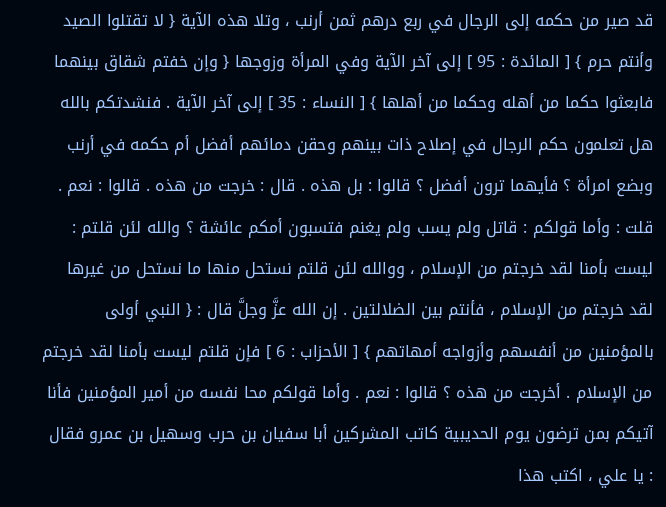قد صير من حكمه إلى الرجال في ربع درهم ثمن أرنب ، وتلا هذه الآية { لا تقتلوا الصيد وأنتم حرم } [ المائدة : 95 ] إلى آخر الآية وفي المرأة وزوجها { وإن خفتم شقاق بينهما فابعثوا حكما من أهله وحكما من أهلها } [ النساء : 35 ] إلى آخر الآية . فنشدتكم بالله هل تعلمون حكم الرجال في إصلاح ذات بينهم وحقن دمائهم أفضل أم حكمه في أرنب وبضع امرأة ؟ فأيهما ترون أفضل ؟ قالوا : بل هذه . قال : خرجت من هذه . قالوا : نعم . قلت : وأما قولكم : قاتل ولم يسب ولم يغنم فتسبون أمكم عائشة ؟ والله لئن قلتم : ليست بأمنا لقد خرجتم من الإسلام ، ووالله لئن قلتم نستحل منها ما نستحل من غيرها لقد خرجتم من الإسلام ، فأنتم بين الضلالتين . إن الله عزَّ وجلَّ قال : { النبي أولى بالمؤمنين من أنفسهم وأزواجه أمهاتهم } [ الأحزاب : 6 ] فإن قلتم ليست بأمنا لقد خرجتم من الإسلام . أخرجت من هذه ؟ قالوا : نعم . وأما قولكم محا نفسه من أمير المؤمنين فأنا آتيكم بمن ترضون يوم الحديبية كاتب المشركين أبا سفيان بن حرب وسهيل بن عمرو فقال : يا علي ، اكتب هذا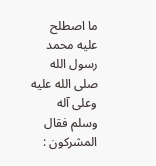ما اصطلح عليه محمد رسول الله صلى الله عليه وعلى آله وسلم فقال المشركون :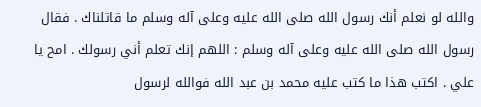والله لو نعلم أنك رسول الله صلى الله عليه وعلى آله وسلم ما قاتلناك . فقال رسول الله صلى الله عليه وعلى آله وسلم : اللهم إنك تعلم أني رسولك . امح يا علي . اكتب هذا ما كتب عليه محمد بن عبد الله فوالله لرسول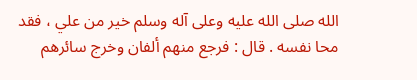الله صلى الله عليه وعلى آله وسلم خير من علي ، فقد محا نفسه . قال : فرجع منهم ألفان وخرج سائرهم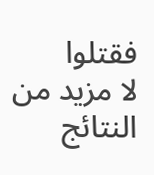فقتلوا
لا مزيد من النتائج